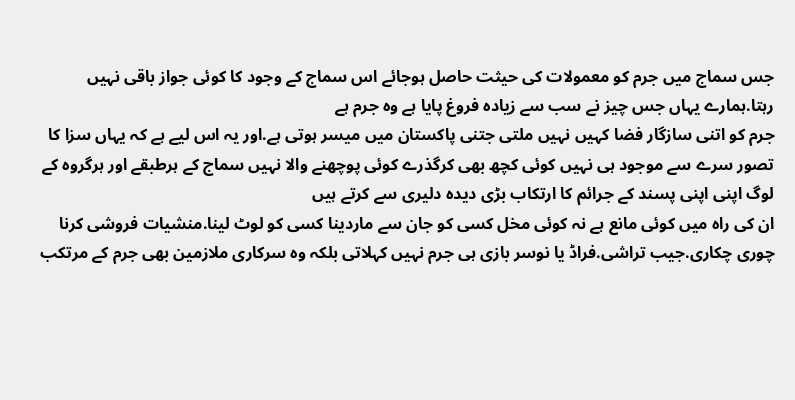جس سماج میں جرم کو معمولات کی حیثت حاصل ہوجائے اس سماج کے وجود کا کوئی جواز باقی نہیں رہتا.ہمارے یہاں جس چیز نے سب سے زیادہ فروغ پایا ہے وہ جرم ہے
جرم کو اتنی سازگار فضا کہیں نہیں ملتی جتنی پاکستان میں میسر ہوتی ہے.اور یہ اس لیے ہے کہ یہاں سزا کا تصور سرے سے موجود ہی نہیں کوئی کچھ بھی کرگذرے کوئی پوچھنے والا نہیں سماج کے ہرطبقے اور ہرگروہ کے لوگ اپنی اپنی پسند کے جرائم کا ارتکاب بڑی دیدہ دلیری سے کرتے ہیں
ان کی راہ میں کوئی مانع ہے نہ کوئی مخل کسی کو جان سے ماردینا کسی کو لوٹ لینا.منشیات فروشی کرنا چوری چکاری.جیب تراشی.فراڈ یا نوسر بازی ہی جرم نہیں کہلاتی بلکہ وہ سرکاری ملازمین بھی جرم کے مرتکب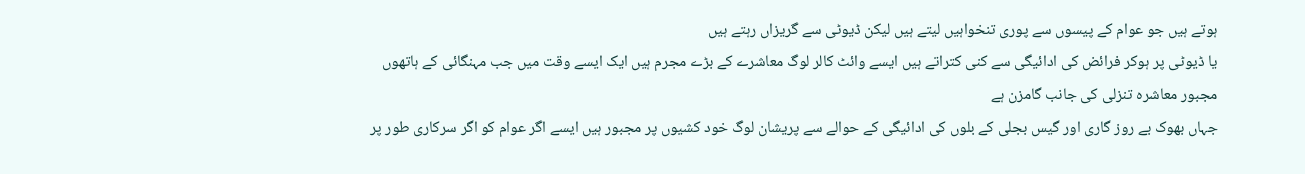ہوتے ہیں جو عوام کے پیسوں سے پوری تنخواہیں لیتے ہیں لیکن ڈیوٹی سے گریزاں رہتے ہیں
یا ڈیوٹی پر ہوکر فرائض کی ادائیگی سے کنی کتراتے ہیں ایسے وائٹ کالر لوگ معاشرے کے بڑے مجرم ہیں ایک ایسے وقت میں جب مہنگائی کے ہاتھوں مجبور معاشرہ تنزلی کی جانب گامزن ہے
جہاں بھوک بے روز گاری اور گیس بجلی کے بلوں کی ادائیگی کے حوالے سے پریشان لوگ خود کشیوں پر مجبور ہیں ایسے اگر عوام کو اگر سرکاری طور پر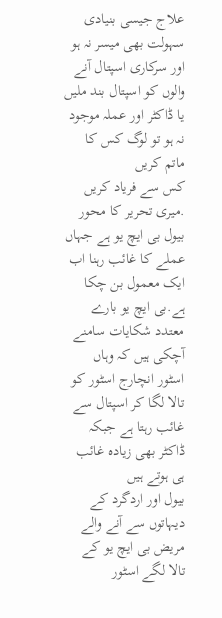علاج جیسی بنیادی سہولت بھی میسر نہ ہو اور سرکاری اسپتال آنے والوں کو اسپتال بند ملیں یا ڈاکٹر اور عملہ موجود نہ ہو تو لوگ کس کا ماتم کریں
کس سے فریاد کریں .میری تحریر کا محور بیول بی ایچ یو ہے جہاں عملے کا غائب رہنا اب ایک معمول بن چکا ہے.بی ایچ یو بارے معتدد شکایات سامنے آچکی ہیں کہ وہاں اسٹور انچارج اسٹور کو تالا لگا کر اسپتال سے غائب رہتا ہے جبکہ ڈاکٹر بھی زیادہ غائب ہی ہوتے ہیں
بیول اور اردگرد کے دیہاتوں سے آنے والے مریض بی ایچ یو کے تالا لگے اسٹور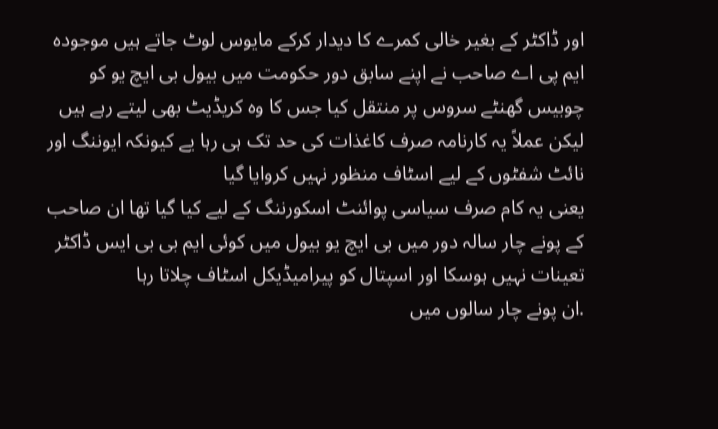اور ڈاکٹر کے بغیر خالی کمرے کا دیدار کرکے مایوس لوٹ جاتے ہیں موجودہ ایم پی اے صاحب نے اپنے سابق دور حکومت میں بیول بی ایچ یو کو چوبیس گھنٹے سروس پر منتقل کیا جس کا وہ کریڈیٹ بھی لیتے رہے ہیں لیکن عملاً یہ کارنامہ صرف کاغذات کی حد تک ہی رہا یے کیونکہ ایوننگ اور نائٹ شفٹوں کے لیے اسٹاف منظور نہیں کروایا گیا
یعنی یہ کام صرف سیاسی پوائنٹ اسکورننگ کے لیے کیا گیا تھا ان صاحب کے پونے چار سالہ دور میں بی ایچ یو بیول میں کوئی ایم بی بی ایس ڈاکٹر تعینات نہیں ہوسکا اور اسپتال کو پیرامیڈیکل اسٹاف چلاتا رہا
.ان پونے چار سالوں میں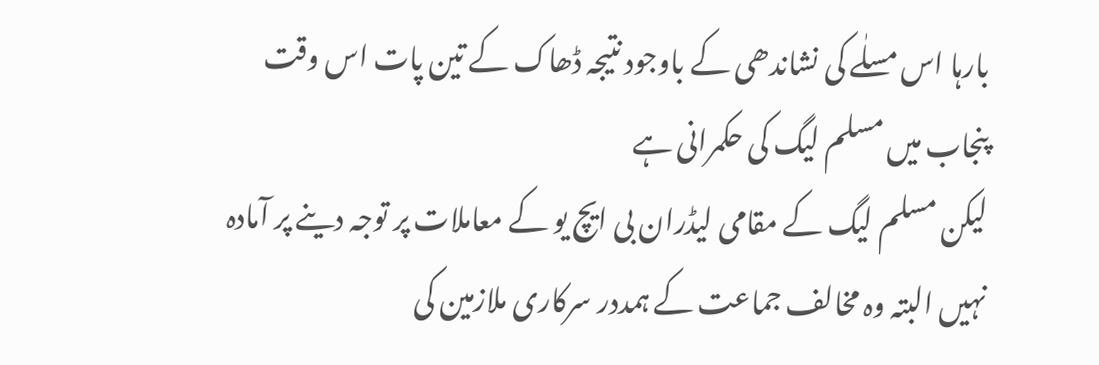بارہا اس مسلٰے کی نشاندھی کے باوجود نتیجہ ڈھاک کے تین پات اس وقت پنجاب میں مسلم لیگ کی حکمرانی ہے
لیکن مسلم لیگ کے مقامی لیڈران بی ایچ یو کے معاملات پر توجہ دینے پر آمادہ نہیں البتہ وہ مخالف جماعت کے ہمددر سرکاری ملازمین کی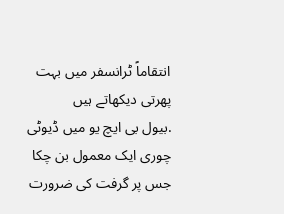انتقاماً ٹرانسفر میں بہت پھرتی دیکھاتے ہیں
.بیول بی ایچ یو میں ڈیوٹی چوری ایک معمول بن چکا جس پر گرفت کی ضرورت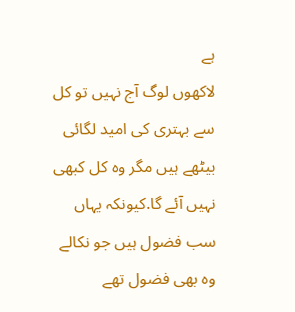ہے
لاکھوں لوگ آج نہیں تو کل سے بہتری کی امید لگائی بیٹھے ہیں مگر وہ کل کبھی نہیں آئے گا.کیونکہ یہاں سب فضول ہیں جو نکالے وہ بھی فضول تھے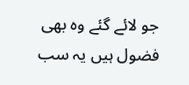جو لائے گئے وہ بھی فضول ہیں یہ سب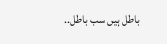باطل ہیں سب باطل..